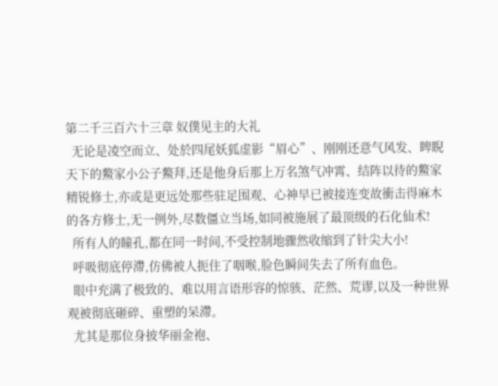第二千三百六十三章 奴僕见主的大礼
  无论是凌空而立、处於四尾妖狐虚影“眉心”、刚刚还意气风发、睥睨天下的鰲家小公子鰲拜,还是他身后那上万名煞气冲霄、结阵以待的鰲家精锐修士,亦或是更远处那些驻足围观、心神早已被接连变故衝击得麻木的各方修士,无一例外,尽数僵立当场,如同被施展了最顶级的石化仙术!
  所有人的瞳孔,都在同一时间,不受控制地骤然收缩到了针尖大小!
  呼吸彻底停滯,仿佛被人扼住了咽喉,脸色瞬间失去了所有血色。
  眼中充满了极致的、难以用言语形容的惊骇、茫然、荒谬,以及一种世界观被彻底砸碎、重塑的呆滯。
  尤其是那位身披华丽金袍、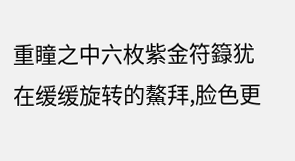重瞳之中六枚紫金符籙犹在缓缓旋转的鰲拜,脸色更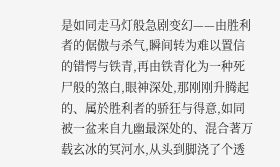是如同走马灯般急剧变幻——由胜利者的倨傲与杀气,瞬间转为难以置信的错愕与铁青,再由铁青化为一种死尸般的煞白,眼神深处,那刚刚升腾起的、属於胜利者的骄狂与得意,如同被一盆来自九幽最深处的、混合著万载玄冰的冥河水,从头到脚浇了个透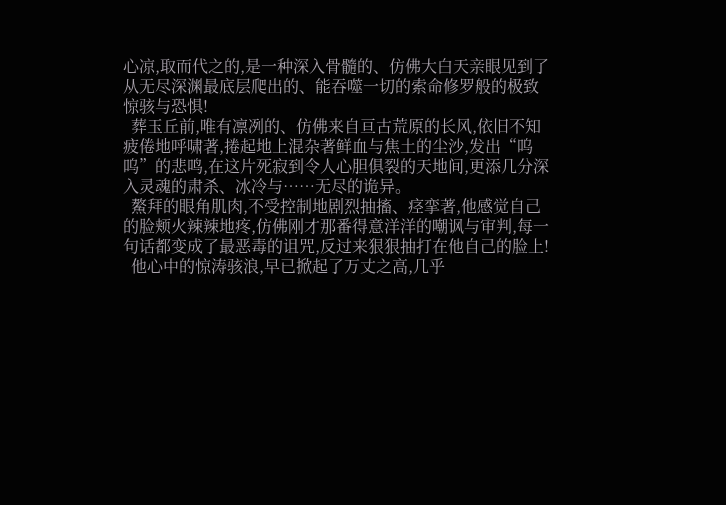心凉,取而代之的,是一种深入骨髓的、仿佛大白天亲眼见到了从无尽深渊最底层爬出的、能吞噬一切的索命修罗般的极致惊骇与恐惧!
  葬玉丘前,唯有凛冽的、仿佛来自亘古荒原的长风,依旧不知疲倦地呼啸著,捲起地上混杂著鲜血与焦土的尘沙,发出“呜呜”的悲鸣,在这片死寂到令人心胆俱裂的天地间,更添几分深入灵魂的肃杀、冰冷与……无尽的诡异。
  鰲拜的眼角肌肉,不受控制地剧烈抽搐、痉挛著,他感觉自己的脸颊火辣辣地疼,仿佛刚才那番得意洋洋的嘲讽与审判,每一句话都变成了最恶毒的诅咒,反过来狠狠抽打在他自己的脸上!
  他心中的惊涛骇浪,早已掀起了万丈之高,几乎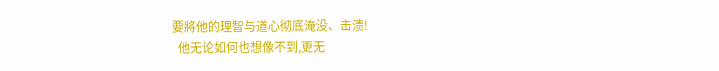要將他的理智与道心彻底淹没、击溃!
  他无论如何也想像不到,更无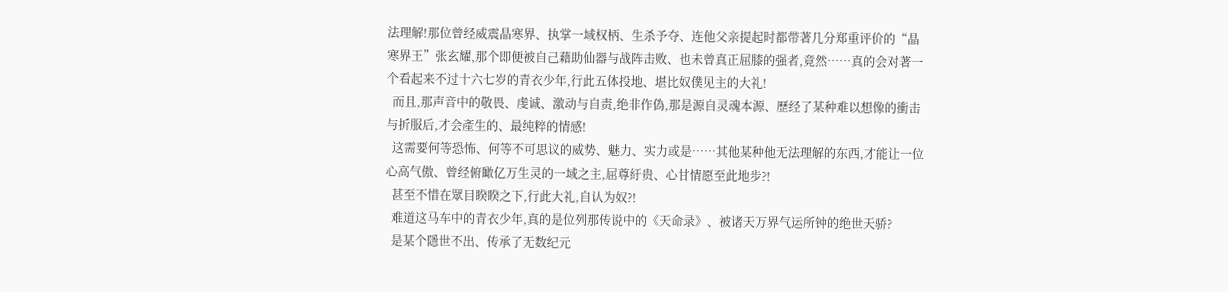法理解!那位曾经威震晶寒界、执掌一域权柄、生杀予夺、连他父亲提起时都带著几分郑重评价的“晶寒界王”张玄耀,那个即便被自己藉助仙器与战阵击败、也未曾真正屈膝的强者,竟然……真的会对著一个看起来不过十六七岁的青衣少年,行此五体投地、堪比奴僕见主的大礼!
  而且,那声音中的敬畏、虔诚、激动与自责,绝非作偽,那是源自灵魂本源、歷经了某种难以想像的衝击与折服后,才会產生的、最纯粹的情感!
  这需要何等恐怖、何等不可思议的威势、魅力、实力或是……其他某种他无法理解的东西,才能让一位心高气傲、曾经俯瞰亿万生灵的一域之主,屈尊紆贵、心甘情愿至此地步?!
  甚至不惜在眾目睽睽之下,行此大礼,自认为奴?!
  难道这马车中的青衣少年,真的是位列那传说中的《天命录》、被诸天万界气运所钟的绝世天骄?
  是某个隱世不出、传承了无数纪元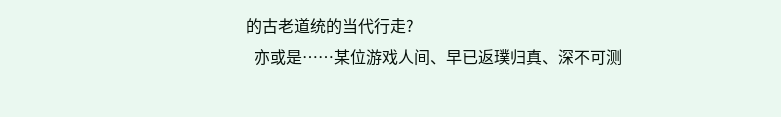的古老道统的当代行走?
  亦或是……某位游戏人间、早已返璞归真、深不可测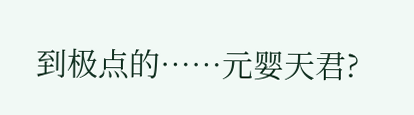到极点的……元婴天君?